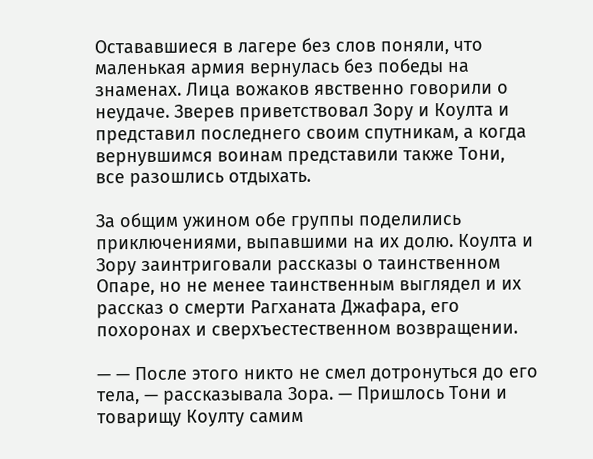Остававшиеся в лагере без слов поняли, что маленькая армия вернулась без победы на знаменах. Лица вожаков явственно говорили о неудаче. Зверев приветствовал Зору и Коулта и представил последнего своим спутникам, а когда вернувшимся воинам представили также Тони, все разошлись отдыхать.

За общим ужином обе группы поделились приключениями, выпавшими на их долю. Коулта и Зору заинтриговали рассказы о таинственном Опаре, но не менее таинственным выглядел и их рассказ о смерти Рагханата Джафара, его похоронах и сверхъестественном возвращении.

— — После этого никто не смел дотронуться до его тела, — рассказывала Зора. — Пришлось Тони и товарищу Коулту самим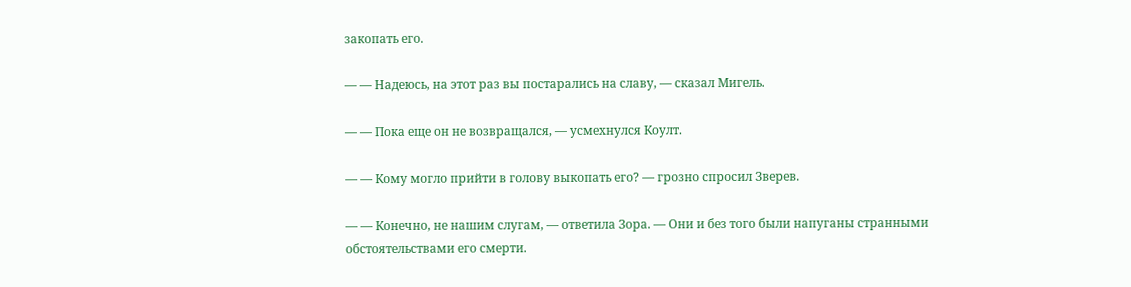закопать его.

— — Надеюсь, на этот раз вы постарались на славу, — сказал Мигель.

— — Пока еще он не возвращался, — усмехнулся Коулт.

— — Кому могло прийти в голову выкопать его? — грозно спросил Зверев.

— — Конечно, не нашим слугам, — ответила Зора. — Они и без того были напуганы странными обстоятельствами его смерти.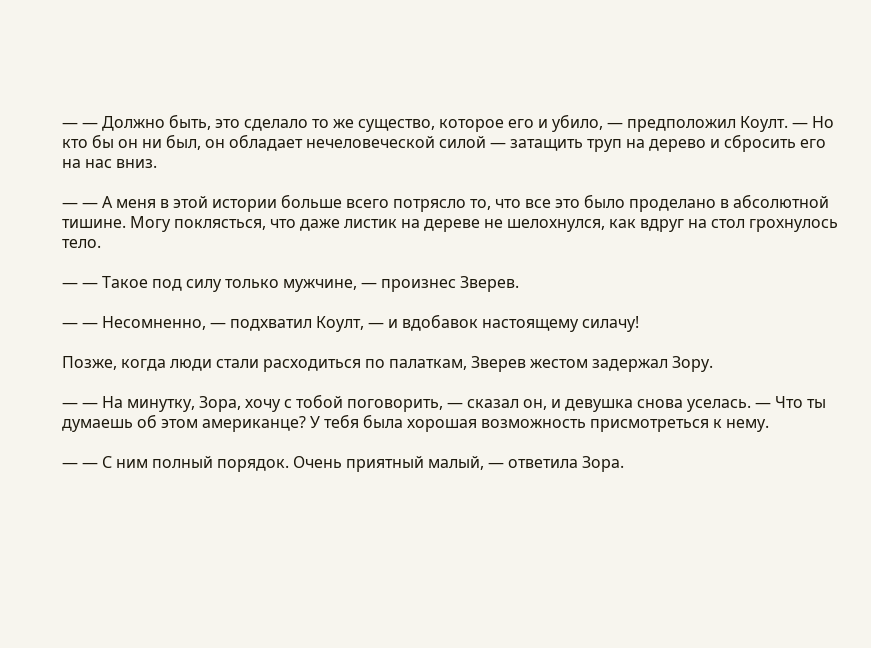— — Должно быть, это сделало то же существо, которое его и убило, — предположил Коулт. — Но кто бы он ни был, он обладает нечеловеческой силой — затащить труп на дерево и сбросить его на нас вниз.

— — А меня в этой истории больше всего потрясло то, что все это было проделано в абсолютной тишине. Могу поклясться, что даже листик на дереве не шелохнулся, как вдруг на стол грохнулось тело.

— — Такое под силу только мужчине, — произнес Зверев.

— — Несомненно, — подхватил Коулт, — и вдобавок настоящему силачу!

Позже, когда люди стали расходиться по палаткам, Зверев жестом задержал Зору.

— — На минутку, Зора, хочу с тобой поговорить, — сказал он, и девушка снова уселась. — Что ты думаешь об этом американце? У тебя была хорошая возможность присмотреться к нему.

— — С ним полный порядок. Очень приятный малый, — ответила Зора.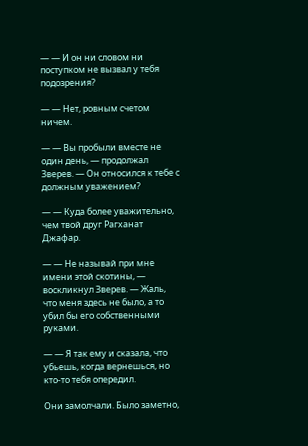— — И он ни словом ни поступком не вызвал у тебя подозрения?

— — Нет, ровным счетом ничем.

— — Вы пробыли вместе не один день, — продолжал Зверев. — Он относился к тебе с должным уважением?

— — Куда более уважительно, чем твой друг Рагханат Джафар.

— — Не называй при мне имени этой скотины, — воскликнул Зверев. — Жаль, что меня здесь не было, а то убил бы его собственными руками.

— — Я так ему и сказала, что убьешь, когда вернешься, но кто-то тебя опередил.

Они замолчали. Было заметно,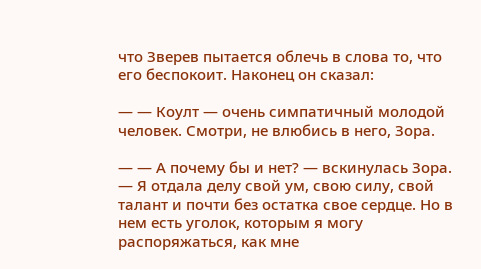что Зверев пытается облечь в слова то, что его беспокоит. Наконец он сказал:

— — Коулт — очень симпатичный молодой человек. Смотри, не влюбись в него, Зора.

— — А почему бы и нет? — вскинулась Зора. — Я отдала делу свой ум, свою силу, свой талант и почти без остатка свое сердце. Но в нем есть уголок, которым я могу распоряжаться, как мне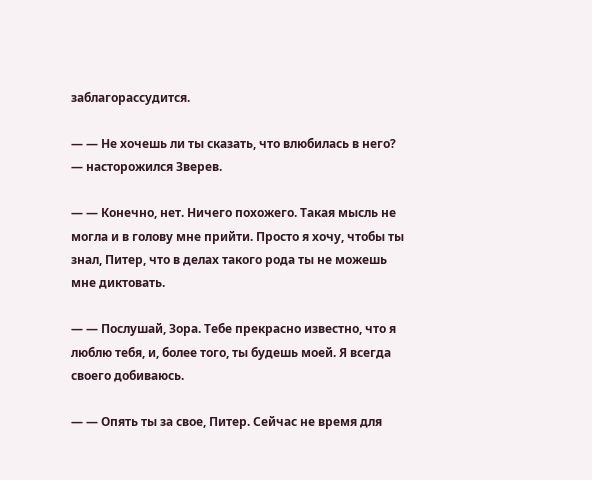заблагорассудится.

— — Не хочешь ли ты сказать, что влюбилась в него? — насторожился Зверев.

— — Конечно, нет. Ничего похожего. Такая мысль не могла и в голову мне прийти. Просто я хочу, чтобы ты знал, Питер, что в делах такого рода ты не можешь мне диктовать.

— — Послушай, Зора. Тебе прекрасно известно, что я люблю тебя, и, более того, ты будешь моей. Я всегда своего добиваюсь.

— — Опять ты за свое, Питер. Сейчас не время для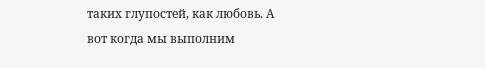таких глупостей, как любовь. А вот когда мы выполним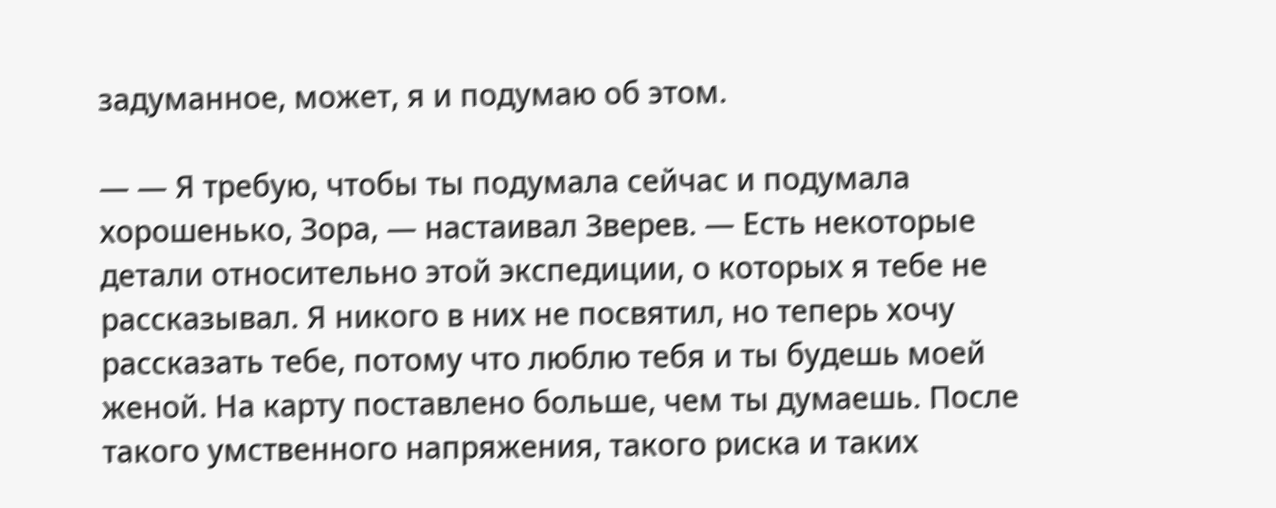задуманное, может, я и подумаю об этом.

— — Я требую, чтобы ты подумала сейчас и подумала хорошенько, Зора, — настаивал Зверев. — Есть некоторые детали относительно этой экспедиции, о которых я тебе не рассказывал. Я никого в них не посвятил, но теперь хочу рассказать тебе, потому что люблю тебя и ты будешь моей женой. На карту поставлено больше, чем ты думаешь. После такого умственного напряжения, такого риска и таких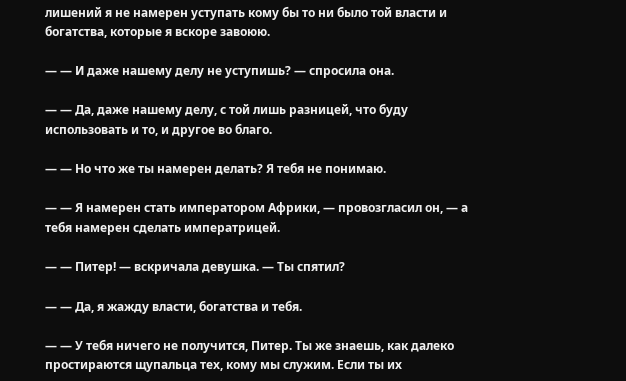лишений я не намерен уступать кому бы то ни было той власти и богатства, которые я вскоре завоюю.

— — И даже нашему делу не уступишь? — спросила она.

— — Да, даже нашему делу, с той лишь разницей, что буду использовать и то, и другое во благо.

— — Но что же ты намерен делать? Я тебя не понимаю.

— — Я намерен стать императором Африки, — провозгласил он, — а тебя намерен сделать императрицей.

— — Питер! — вскричала девушка. — Ты спятил?

— — Да, я жажду власти, богатства и тебя.

— — У тебя ничего не получится, Питер. Ты же знаешь, как далеко простираются щупальца тех, кому мы служим. Если ты их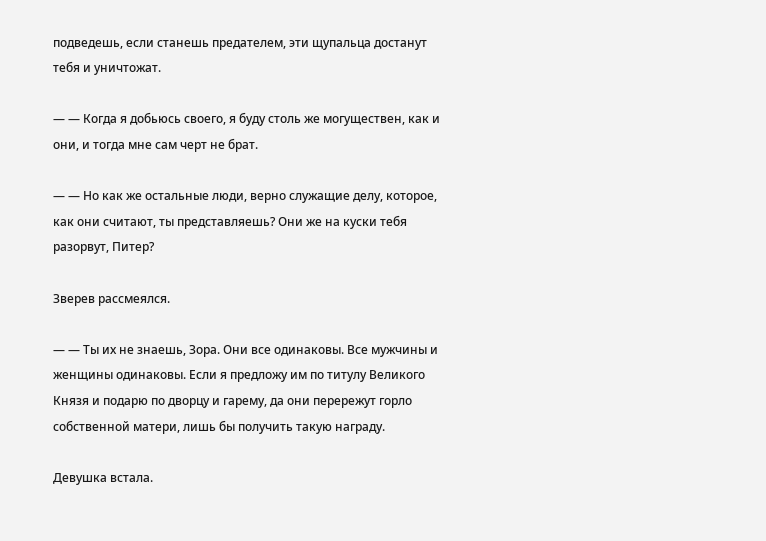подведешь, если станешь предателем, эти щупальца достанут тебя и уничтожат.

— — Когда я добьюсь своего, я буду столь же могуществен, как и они, и тогда мне сам черт не брат.

— — Но как же остальные люди, верно служащие делу, которое, как они считают, ты представляешь? Они же на куски тебя разорвут, Питер?

Зверев рассмеялся.

— — Ты их не знаешь, Зора. Они все одинаковы. Все мужчины и женщины одинаковы. Если я предложу им по титулу Великого Князя и подарю по дворцу и гарему, да они перережут горло собственной матери, лишь бы получить такую награду.

Девушка встала.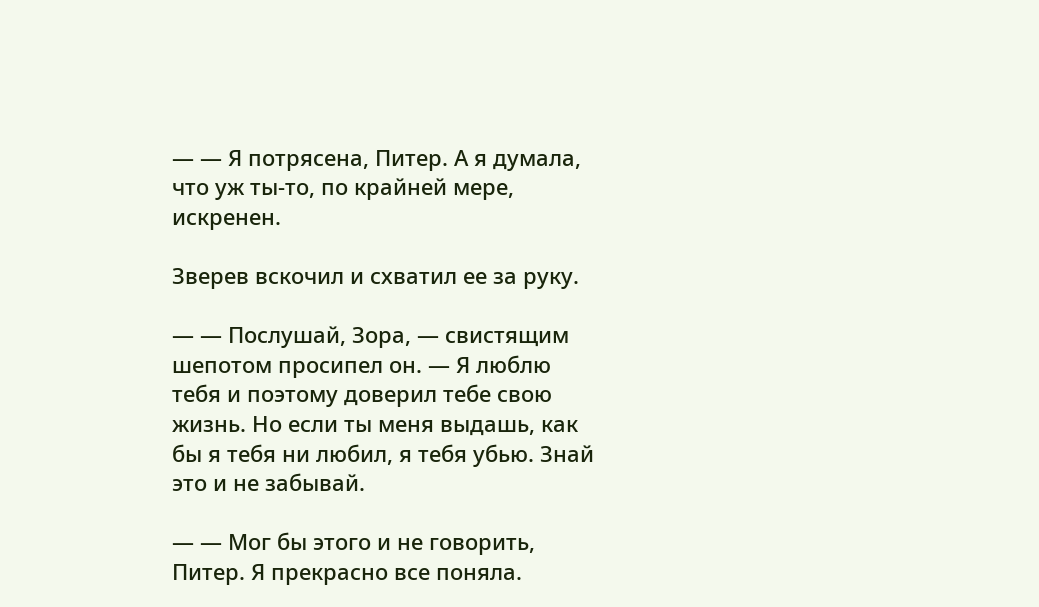— — Я потрясена, Питер. А я думала, что уж ты-то, по крайней мере, искренен.

Зверев вскочил и схватил ее за руку.

— — Послушай, Зора, — свистящим шепотом просипел он. — Я люблю тебя и поэтому доверил тебе свою жизнь. Но если ты меня выдашь, как бы я тебя ни любил, я тебя убью. Знай это и не забывай.

— — Мог бы этого и не говорить, Питер. Я прекрасно все поняла.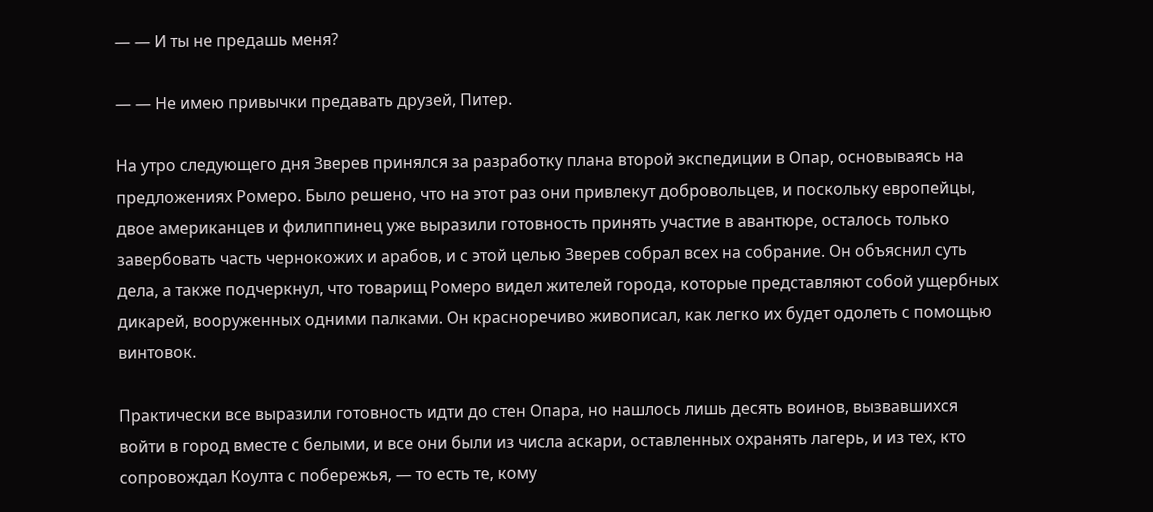— — И ты не предашь меня?

— — Не имею привычки предавать друзей, Питер.

На утро следующего дня Зверев принялся за разработку плана второй экспедиции в Опар, основываясь на предложениях Ромеро. Было решено, что на этот раз они привлекут добровольцев, и поскольку европейцы, двое американцев и филиппинец уже выразили готовность принять участие в авантюре, осталось только завербовать часть чернокожих и арабов, и с этой целью Зверев собрал всех на собрание. Он объяснил суть дела, а также подчеркнул, что товарищ Ромеро видел жителей города, которые представляют собой ущербных дикарей, вооруженных одними палками. Он красноречиво живописал, как легко их будет одолеть с помощью винтовок.

Практически все выразили готовность идти до стен Опара, но нашлось лишь десять воинов, вызвавшихся войти в город вместе с белыми, и все они были из числа аскари, оставленных охранять лагерь, и из тех, кто сопровождал Коулта с побережья, — то есть те, кому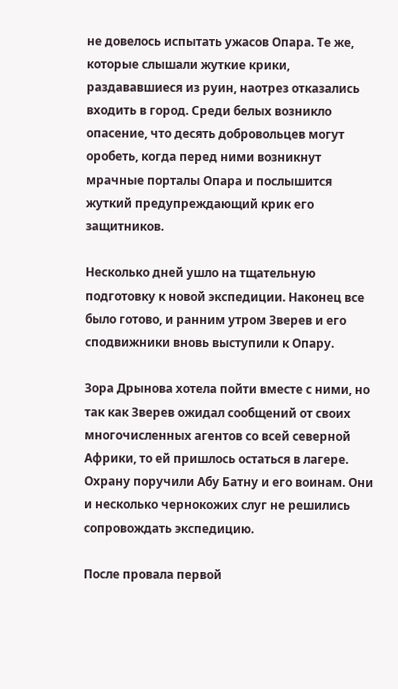не довелось испытать ужасов Опара. Те же, которые слышали жуткие крики, раздававшиеся из руин, наотрез отказались входить в город. Среди белых возникло опасение, что десять добровольцев могут оробеть, когда перед ними возникнут мрачные порталы Опара и послышится жуткий предупреждающий крик его защитников.

Несколько дней ушло на тщательную подготовку к новой экспедиции. Наконец все было готово, и ранним утром Зверев и его сподвижники вновь выступили к Опару.

Зора Дрынова хотела пойти вместе с ними, но так как Зверев ожидал сообщений от своих многочисленных агентов со всей северной Африки, то ей пришлось остаться в лагере. Охрану поручили Абу Батну и его воинам. Они и несколько чернокожих слуг не решились сопровождать экспедицию.

После провала первой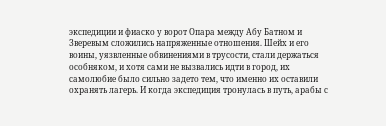экспедиции и фиаско у ворот Опара между Абу Батном и Зверевым сложились напряженные отношения. Шейх и его воины, уязвленные обвинениями в трусости, стали держаться особняком, и хотя сами не вызвались идти в город, их самолюбие было сильно задето тем, что именно их оставили охранять лагерь. И когда экспедиция тронулась в путь, арабы с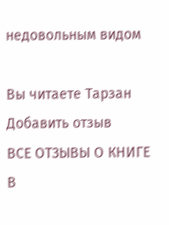недовольным видом

Вы читаете Тарзан
Добавить отзыв
ВСЕ ОТЗЫВЫ О КНИГЕ В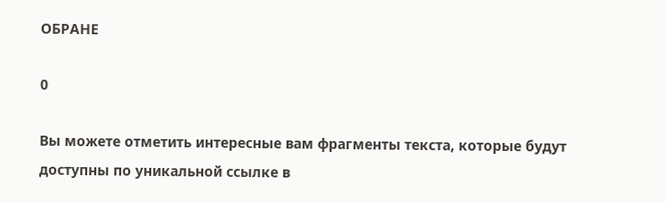ОБРАНЕ

0

Вы можете отметить интересные вам фрагменты текста, которые будут доступны по уникальной ссылке в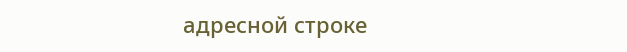адресной строке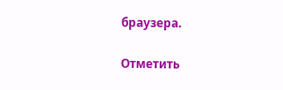браузера.

Отметить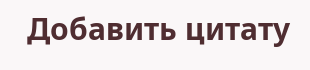Добавить цитату